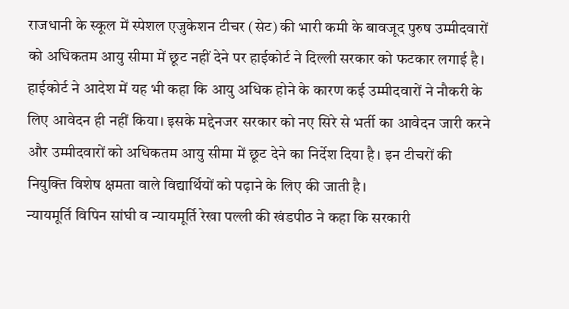राजधानी के स्कूल में स्पेशल एजुकेशन टीचर (सेट) की भारी कमी के बावजूद पुरुष उम्मीदवारों को अधिकतम आयु सीमा में छूट नहीं देने पर हाईकोर्ट ने दिल्ली सरकार को फटकार लगाई है।
हाईकोर्ट ने आदेश में यह भी कहा कि आयु अधिक होने के कारण कई उम्मीदवारों ने नौकरी के लिए आवेदन ही नहीं किया। इसके मद्देनजर सरकार को नए सिरे से भर्ती का आवेदन जारी करने और उम्मीदवारों को अधिकतम आयु सीमा में छूट देने का निर्देश दिया है। इन टीचरों की नियुक्ति विशेष क्षमता वाले विद्यार्थियों को पढ़ाने के लिए की जाती है।
न्यायमूर्ति विपिन सांघी व न्यायमूर्ति रेखा पल्ली की खंडपीठ ने कहा कि सरकारी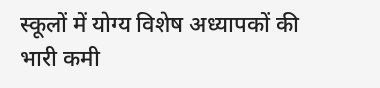स्कूलों में योग्य विशेष अध्यापकों की भारी कमी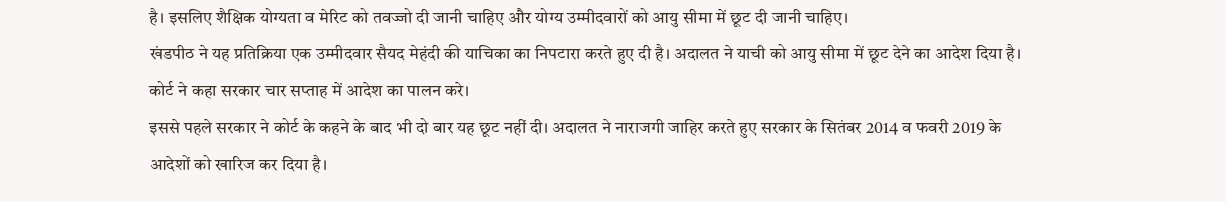है। इसलिए शैक्षिक योग्यता व मेरिट को तवज्जो दी जानी चाहिए और योग्य उम्मीदवारों को आयु सीमा में छूट दी जानी चाहिए।
खंडपीठ ने यह प्रतिक्रिया एक उम्मीदवार सैयद मेहंदी की याचिका का निपटारा करते हुए दी है। अदालत ने याची को आयु सीमा में छूट देने का आदेश दिया है। कोर्ट ने कहा सरकार चार सप्ताह में आदेश का पालन करे।
इससे पहले सरकार ने कोर्ट के कहने के बाद भी दो बार यह छूट नहीं दी। अदालत ने नाराजगी जाहिर करते हुए सरकार के सितंबर 2014 व फवरी 2019 के आदेशों को खारिज कर दिया है।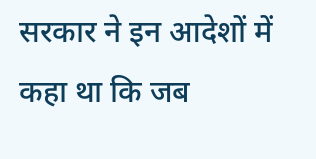सरकार ने इन आदेशों में कहा था कि जब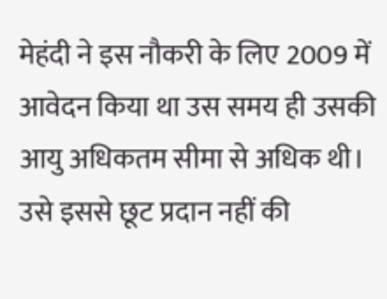मेहंदी ने इस नौकरी के लिए 2009 में आवेदन किया था उस समय ही उसकी आयु अधिकतम सीमा से अधिक थी। उसे इससे छूट प्रदान नहीं की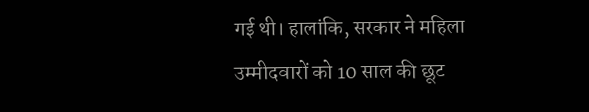गई थी। हालांकि, सरकार ने महिला उम्मीदवारों को 10 साल की छूट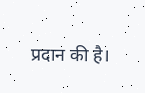प्रदान की है।